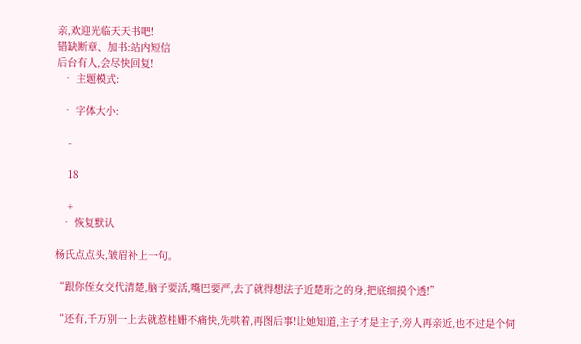亲,欢迎光临天天书吧!
错缺断章、加书:站内短信
后台有人,会尽快回复!
  • 主题模式:

  • 字体大小:

    -

    18

    +
  • 恢复默认

杨氏点点头,皱眉补上一句。

“跟你侄女交代清楚,脑子要活,嘴巴要严,去了就得想法子近楚珩之的身,把底细摸个透!”

“还有,千万别一上去就惹桂姗不痛快,先哄着,再图后事!让她知道,主子才是主子,旁人再亲近,也不过是个伺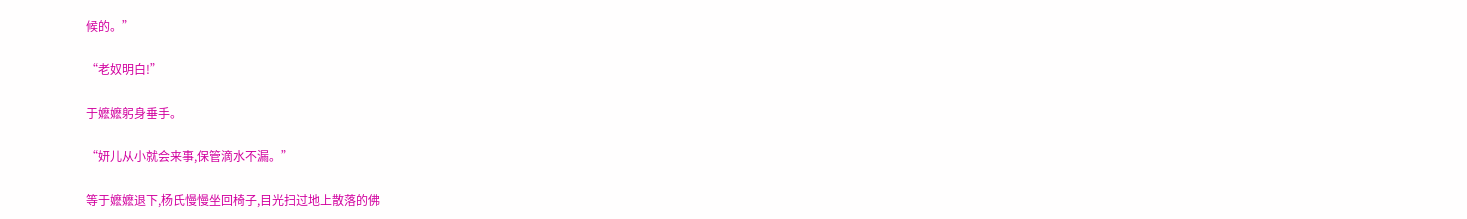候的。”

“老奴明白!”

于嬷嬷躬身垂手。

“妍儿从小就会来事,保管滴水不漏。”

等于嬷嬷退下,杨氏慢慢坐回椅子,目光扫过地上散落的佛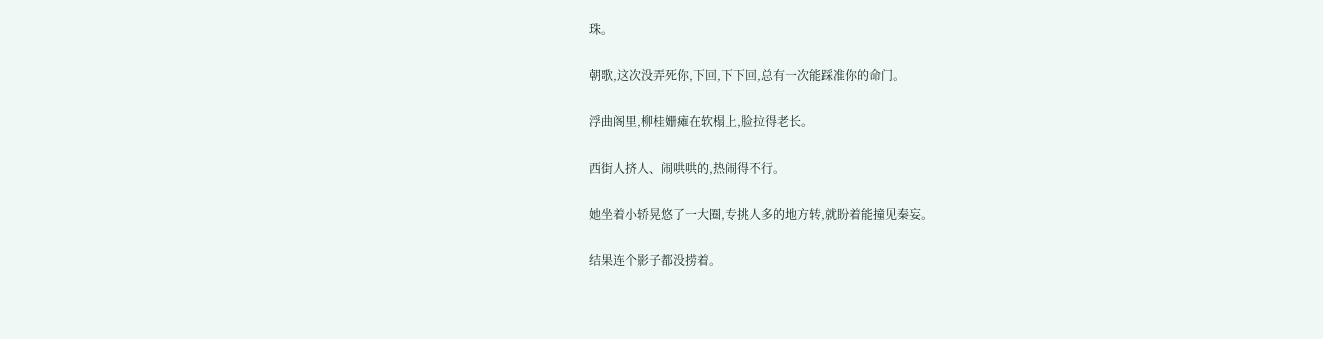珠。

朝歌,这次没弄死你,下回,下下回,总有一次能踩准你的命门。

浮曲阁里,柳桂姗瘫在软榻上,脸拉得老长。

西街人挤人、闹哄哄的,热闹得不行。

她坐着小轿晃悠了一大圈,专挑人多的地方转,就盼着能撞见秦妄。

结果连个影子都没捞着。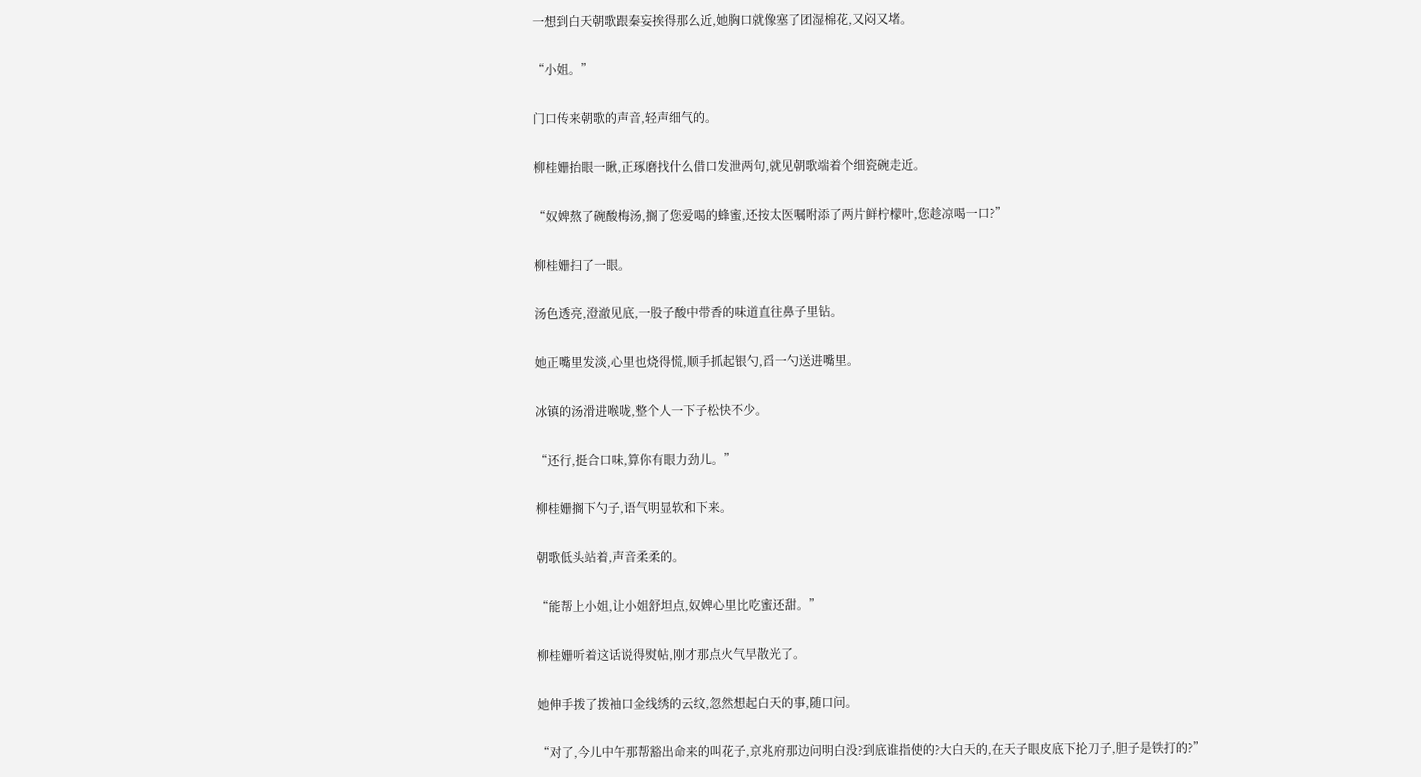一想到白天朝歌跟秦妄挨得那么近,她胸口就像塞了团湿棉花,又闷又堵。

“小姐。”

门口传来朝歌的声音,轻声细气的。

柳桂姗抬眼一瞅,正琢磨找什么借口发泄两句,就见朝歌端着个细瓷碗走近。

“奴婢熬了碗酸梅汤,搁了您爱喝的蜂蜜,还按太医嘱咐添了两片鲜柠檬叶,您趁凉喝一口?”

柳桂姗扫了一眼。

汤色透亮,澄澈见底,一股子酸中带香的味道直往鼻子里钻。

她正嘴里发淡,心里也烧得慌,顺手抓起银勺,舀一勺送进嘴里。

冰镇的汤滑进喉咙,整个人一下子松快不少。

“还行,挺合口味,算你有眼力劲儿。”

柳桂姗搁下勺子,语气明显软和下来。

朝歌低头站着,声音柔柔的。

“能帮上小姐,让小姐舒坦点,奴婢心里比吃蜜还甜。”

柳桂姗听着这话说得熨帖,刚才那点火气早散光了。

她伸手拨了拨袖口金线绣的云纹,忽然想起白天的事,随口问。

“对了,今儿中午那帮豁出命来的叫花子,京兆府那边问明白没?到底谁指使的?大白天的,在天子眼皮底下抡刀子,胆子是铁打的?”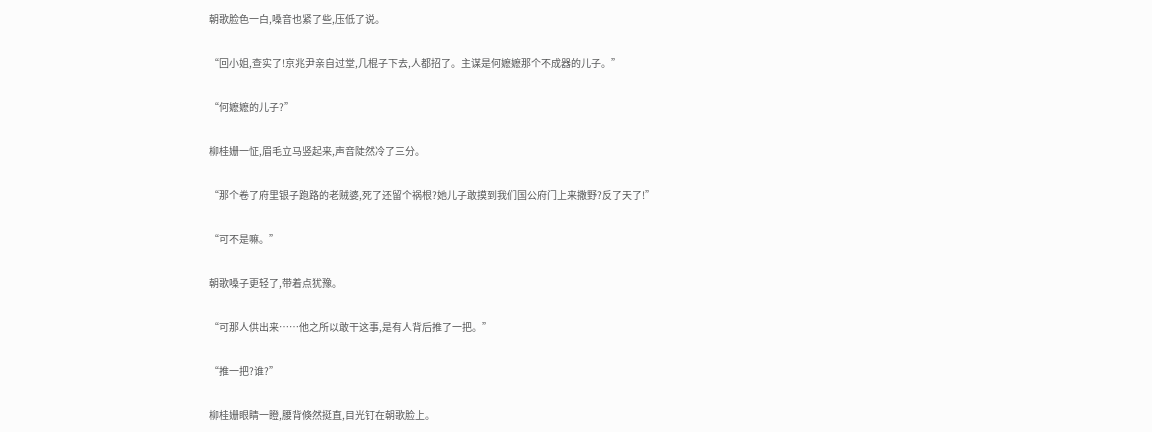朝歌脸色一白,嗓音也紧了些,压低了说。

“回小姐,查实了!京兆尹亲自过堂,几棍子下去,人都招了。主谋是何嬷嬷那个不成器的儿子。”

“何嬷嬷的儿子?”

柳桂姗一怔,眉毛立马竖起来,声音陡然冷了三分。

“那个卷了府里银子跑路的老贼婆,死了还留个祸根?她儿子敢摸到我们国公府门上来撒野?反了天了!”

“可不是嘛。”

朝歌嗓子更轻了,带着点犹豫。

“可那人供出来……他之所以敢干这事,是有人背后推了一把。”

“推一把?谁?”

柳桂姗眼睛一瞪,腰背倏然挺直,目光钉在朝歌脸上。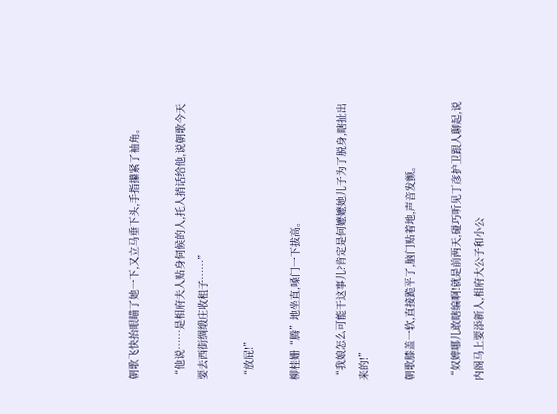朝歌飞快抬眼瞄了她一下,又立马垂下头,手指攥紧了袖角。

“他说……是相府夫人贴身伺候的人,托人捎话给他,说朝歌今天要去西街绸缎庄收租子……”

“放屁!”

柳桂姗“腾”地坐直,嗓门一下拔高。

“我娘怎么可能干这事儿?肯定是何嬷嬷她儿子为了脱身,瞎扯出来的!”

朝歌膝盖一软,直接跪平了,脑门贴着地,声音发颤。

“奴婢哪儿敢瞎编啊!就是前两天,碰巧听见丁彦护卫跟人聊起,说内阁马上要添新人,相府大公子和小公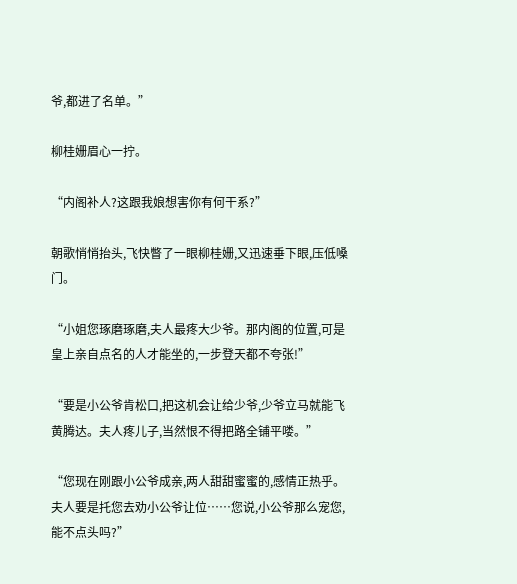爷,都进了名单。”

柳桂姗眉心一拧。

“内阁补人?这跟我娘想害你有何干系?”

朝歌悄悄抬头,飞快瞥了一眼柳桂姗,又迅速垂下眼,压低嗓门。

“小姐您琢磨琢磨,夫人最疼大少爷。那内阁的位置,可是皇上亲自点名的人才能坐的,一步登天都不夸张!”

“要是小公爷肯松口,把这机会让给少爷,少爷立马就能飞黄腾达。夫人疼儿子,当然恨不得把路全铺平喽。”

“您现在刚跟小公爷成亲,两人甜甜蜜蜜的,感情正热乎。夫人要是托您去劝小公爷让位……您说,小公爷那么宠您,能不点头吗?”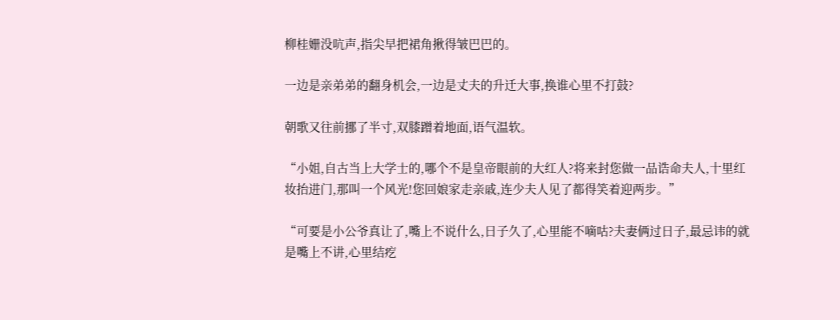柳桂姗没吭声,指尖早把裙角揪得皱巴巴的。

一边是亲弟弟的翻身机会,一边是丈夫的升迁大事,换谁心里不打鼓?

朝歌又往前挪了半寸,双膝蹭着地面,语气温软。

“小姐,自古当上大学士的,哪个不是皇帝眼前的大红人?将来封您做一品诰命夫人,十里红妆抬进门,那叫一个风光!您回娘家走亲戚,连少夫人见了都得笑着迎两步。”

“可要是小公爷真让了,嘴上不说什么,日子久了,心里能不嘀咕?夫妻俩过日子,最忌讳的就是嘴上不讲,心里结疙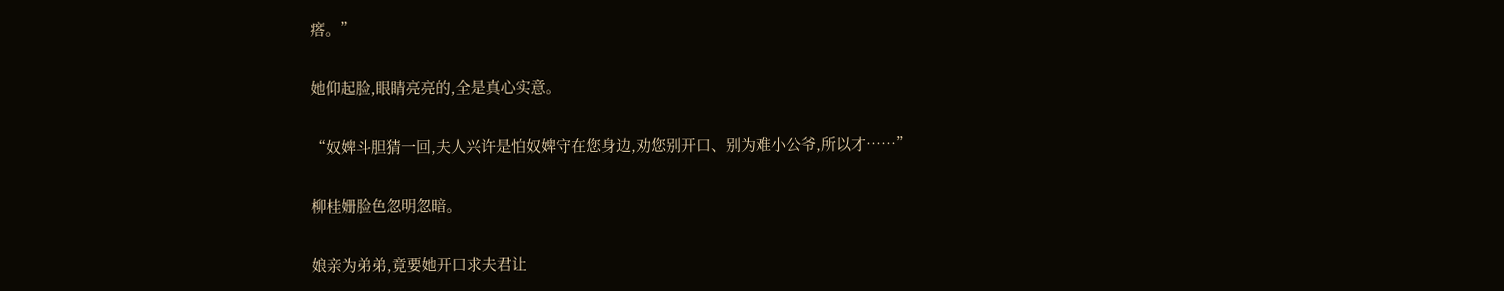瘩。”

她仰起脸,眼睛亮亮的,全是真心实意。

“奴婢斗胆猜一回,夫人兴许是怕奴婢守在您身边,劝您别开口、别为难小公爷,所以才……”

柳桂姗脸色忽明忽暗。

娘亲为弟弟,竟要她开口求夫君让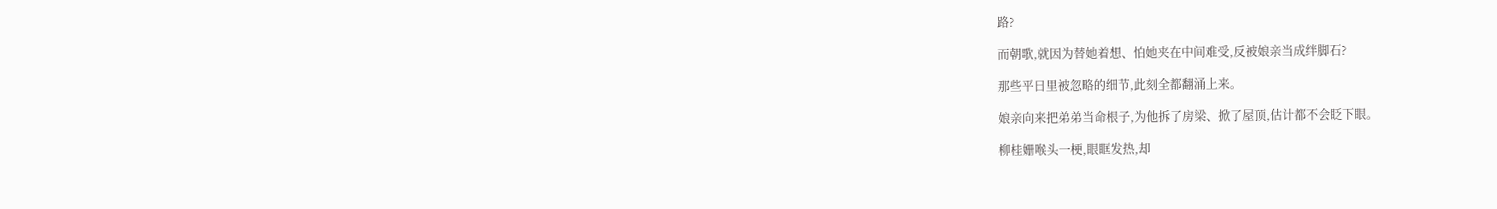路?

而朝歌,就因为替她着想、怕她夹在中间难受,反被娘亲当成绊脚石?

那些平日里被忽略的细节,此刻全都翻涌上来。

娘亲向来把弟弟当命根子,为他拆了房梁、掀了屋顶,估计都不会眨下眼。

柳桂姗喉头一梗,眼眶发热,却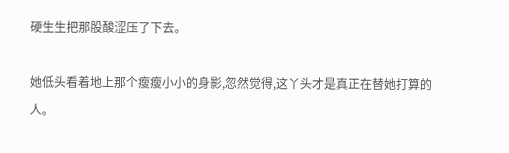硬生生把那股酸涩压了下去。

她低头看着地上那个瘦瘦小小的身影,忽然觉得,这丫头才是真正在替她打算的人。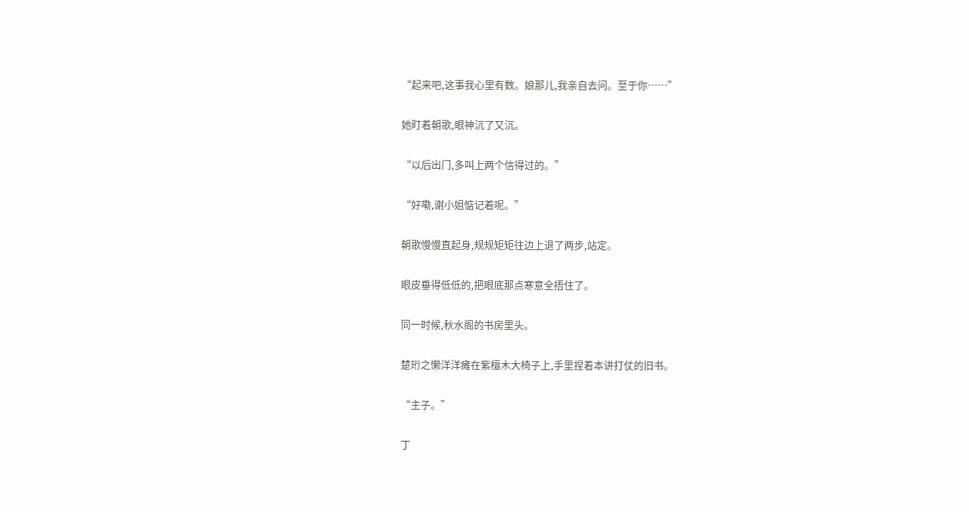“起来吧,这事我心里有数。娘那儿,我亲自去问。至于你……”

她盯着朝歌,眼神沉了又沉。

“以后出门,多叫上两个信得过的。”

“好嘞,谢小姐惦记着呢。”

朝歌慢慢直起身,规规矩矩往边上退了两步,站定。

眼皮垂得低低的,把眼底那点寒意全捂住了。

同一时候,秋水阁的书房里头。

楚珩之懒洋洋瘫在紫檀木大椅子上,手里捏着本讲打仗的旧书。

“主子。”

丁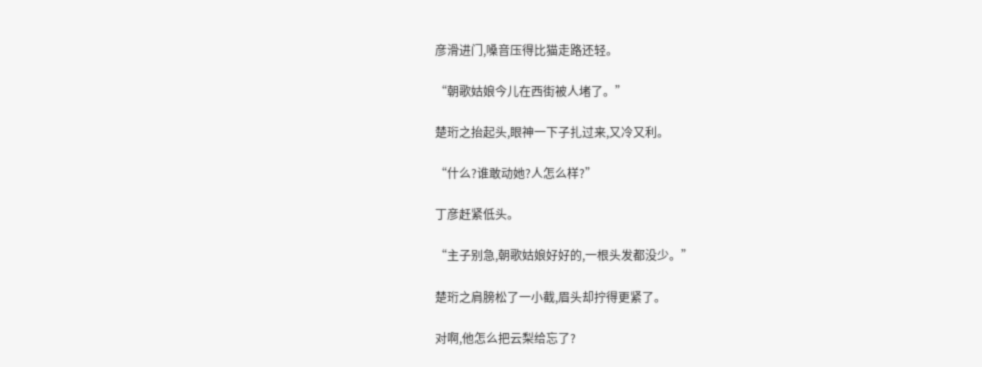彦滑进门,嗓音压得比猫走路还轻。

“朝歌姑娘今儿在西街被人堵了。”

楚珩之抬起头,眼神一下子扎过来,又冷又利。

“什么?谁敢动她?人怎么样?”

丁彦赶紧低头。

“主子别急,朝歌姑娘好好的,一根头发都没少。”

楚珩之肩膀松了一小截,眉头却拧得更紧了。

对啊,他怎么把云梨给忘了?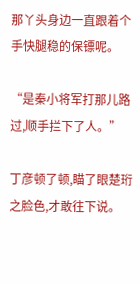那丫头身边一直跟着个手快腿稳的保镖呢。

“是秦小将军打那儿路过,顺手拦下了人。”

丁彦顿了顿,瞄了眼楚珩之脸色,才敢往下说。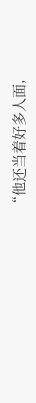“他还当着好多人面,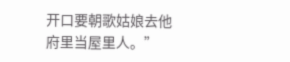开口要朝歌姑娘去他府里当屋里人。”